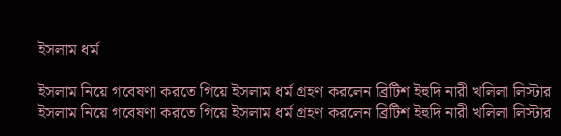ইসলাম ধর্ম

ইসলাম নিয়ে গবেষণা করতে গিয়ে ইসলাম ধর্ম গ্রহণ করলেন ব্রিটিশ ইহুদি নারী খলিলা লিস্টার
ইসলাম নিয়ে গবেষণা করতে গিয়ে ইসলাম ধর্ম গ্রহণ করলেন ব্রিটিশ ইহুদি নারী খলিলা লিস্টার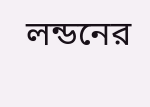লন্ডনের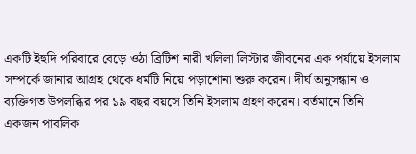একটি ইহুদি পরিবারে বেড়ে ওঠা ব্রিটিশ নারী খলিলা লিস্টার জীবনের এক পর্যায়ে ইসলাম সম্পর্কে জানার আগ্রহ থেকে ধর্মটি নিয়ে পড়াশোনা শুরু করেন। দীর্ঘ অনুসন্ধান ও ব্যক্তিগত উপলব্ধির পর ১৯ বছর বয়সে তিনি ইসলাম গ্রহণ করেন। বর্তমানে তিনি একজন পাবলিক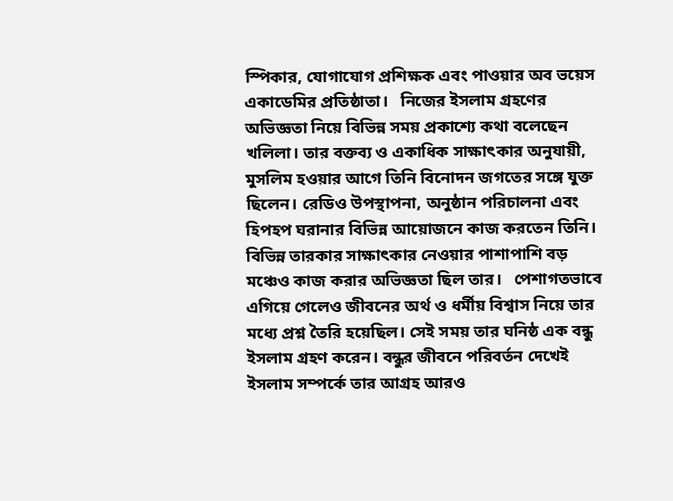স্পিকার, যোগাযোগ প্রশিক্ষক এবং পাওয়ার অব ভয়েস একাডেমির প্রতিষ্ঠাতা।   নিজের ইসলাম গ্রহণের অভিজ্ঞতা নিয়ে বিভিন্ন সময় প্রকাশ্যে কথা বলেছেন খলিলা। তার বক্তব্য ও একাধিক সাক্ষাৎকার অনুযায়ী, মুসলিম হওয়ার আগে তিনি বিনোদন জগতের সঙ্গে যুক্ত ছিলেন। রেডিও উপস্থাপনা, অনুষ্ঠান পরিচালনা এবং হিপহপ ঘরানার বিভিন্ন আয়োজনে কাজ করতেন তিনি। বিভিন্ন তারকার সাক্ষাৎকার নেওয়ার পাশাপাশি বড় মঞ্চেও কাজ করার অভিজ্ঞতা ছিল তার।   পেশাগতভাবে এগিয়ে গেলেও জীবনের অর্থ ও ধর্মীয় বিশ্বাস নিয়ে তার মধ্যে প্রশ্ন তৈরি হয়েছিল। সেই সময় তার ঘনিষ্ঠ এক বন্ধু ইসলাম গ্রহণ করেন। বন্ধুর জীবনে পরিবর্তন দেখেই ইসলাম সম্পর্কে তার আগ্রহ আরও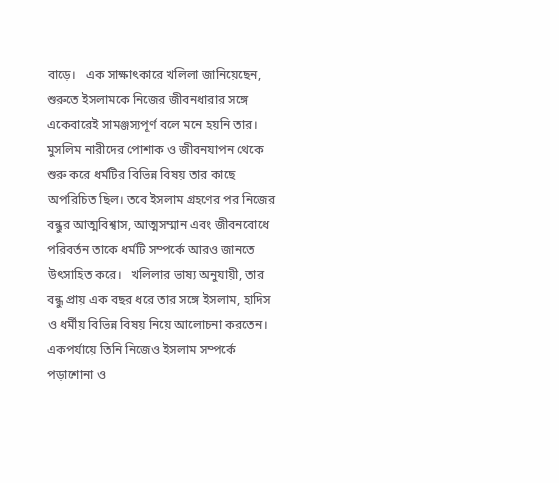বাড়ে।   এক সাক্ষাৎকারে খলিলা জানিয়েছেন, শুরুতে ইসলামকে নিজের জীবনধারার সঙ্গে একেবারেই সামঞ্জস্যপূর্ণ বলে মনে হয়নি তার। মুসলিম নারীদের পোশাক ও জীবনযাপন থেকে শুরু করে ধর্মটির বিভিন্ন বিষয় তার কাছে অপরিচিত ছিল। তবে ইসলাম গ্রহণের পর নিজের বন্ধুর আত্মবিশ্বাস, আত্মসম্মান এবং জীবনবোধে পরিবর্তন তাকে ধর্মটি সম্পর্কে আরও জানতে উৎসাহিত করে।   খলিলার ভাষ্য অনুযায়ী, তার বন্ধু প্রায় এক বছর ধরে তার সঙ্গে ইসলাম, হাদিস ও ধর্মীয় বিভিন্ন বিষয় নিয়ে আলোচনা করতেন। একপর্যায়ে তিনি নিজেও ইসলাম সম্পর্কে পড়াশোনা ও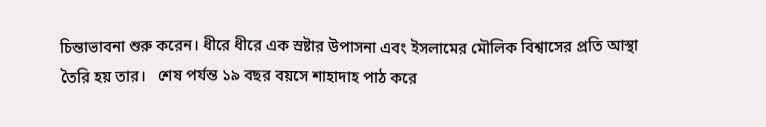চিন্তাভাবনা শুরু করেন। ধীরে ধীরে এক স্রষ্টার উপাসনা এবং ইসলামের মৌলিক বিশ্বাসের প্রতি আস্থা তৈরি হয় তার।   শেষ পর্যন্ত ১৯ বছর বয়সে শাহাদাহ পাঠ করে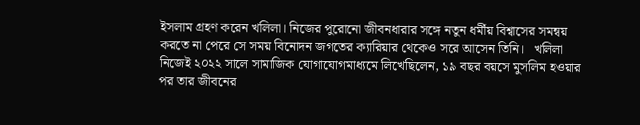ইসলাম গ্রহণ করেন খলিলা। নিজের পুরোনো জীবনধারার সঙ্গে নতুন ধর্মীয় বিশ্বাসের সমন্বয় করতে না পেরে সে সময় বিনোদন জগতের ক্যারিয়ার থেকেও সরে আসেন তিনি।   খলিলা নিজেই ২০২২ সালে সামাজিক যোগাযোগমাধ্যমে লিখেছিলেন, ১৯ বছর বয়সে মুসলিম হওয়ার পর তার জীবনের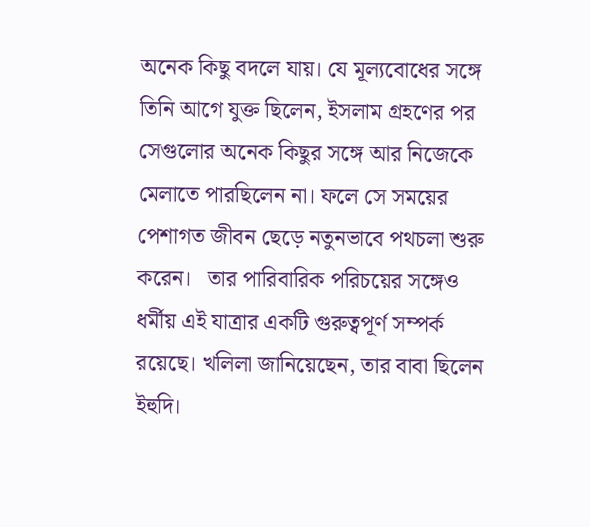অনেক কিছু বদলে যায়। যে মূল্যবোধের সঙ্গে তিনি আগে যুক্ত ছিলেন, ইসলাম গ্রহণের পর সেগুলোর অনেক কিছুর সঙ্গে আর নিজেকে মেলাতে পারছিলেন না। ফলে সে সময়ের পেশাগত জীবন ছেড়ে নতুনভাবে পথচলা শুরু করেন।   তার পারিবারিক পরিচয়ের সঙ্গেও ধর্মীয় এই যাত্রার একটি গুরুত্বপূর্ণ সম্পর্ক রয়েছে। খলিলা জানিয়েছেন, তার বাবা ছিলেন ইহুদি।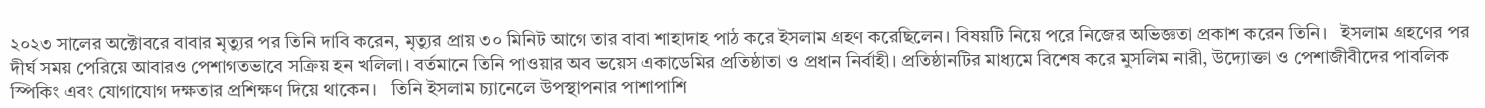২০২৩ সালের অক্টোবরে বাবার মৃত্যুর পর তিনি দাবি করেন, মৃত্যুর প্রায় ৩০ মিনিট আগে তার বাবা শাহাদাহ পাঠ করে ইসলাম গ্রহণ করেছিলেন। বিষয়টি নিয়ে পরে নিজের অভিজ্ঞতা প্রকাশ করেন তিনি।   ইসলাম গ্রহণের পর দীর্ঘ সময় পেরিয়ে আবারও পেশাগতভাবে সক্রিয় হন খলিলা। বর্তমানে তিনি পাওয়ার অব ভয়েস একাডেমির প্রতিষ্ঠাতা ও প্রধান নির্বাহী। প্রতিষ্ঠানটির মাধ্যমে বিশেষ করে মুসলিম নারী, উদ্যোক্তা ও পেশাজীবীদের পাবলিক স্পিকিং এবং যোগাযোগ দক্ষতার প্রশিক্ষণ দিয়ে থাকেন।   তিনি ইসলাম চ্যানেলে উপস্থাপনার পাশাপাশি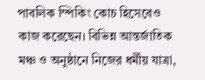পাবলিক স্পিকিং কোচ হিসেবেও কাজ করেছেন। বিভিন্ন আন্তর্জাতিক মঞ্চ ও অনুষ্ঠানে নিজের ধর্মীয় যাত্রা,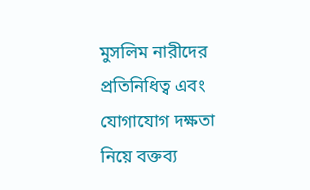মুসলিম নারীদের প্রতিনিধিত্ব এবং যোগাযোগ দক্ষতা নিয়ে বক্তব্য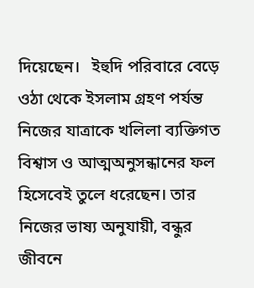দিয়েছেন।   ইহুদি পরিবারে বেড়ে ওঠা থেকে ইসলাম গ্রহণ পর্যন্ত নিজের যাত্রাকে খলিলা ব্যক্তিগত বিশ্বাস ও আত্মঅনুসন্ধানের ফল হিসেবেই তুলে ধরেছেন। তার নিজের ভাষ্য অনুযায়ী, বন্ধুর জীবনে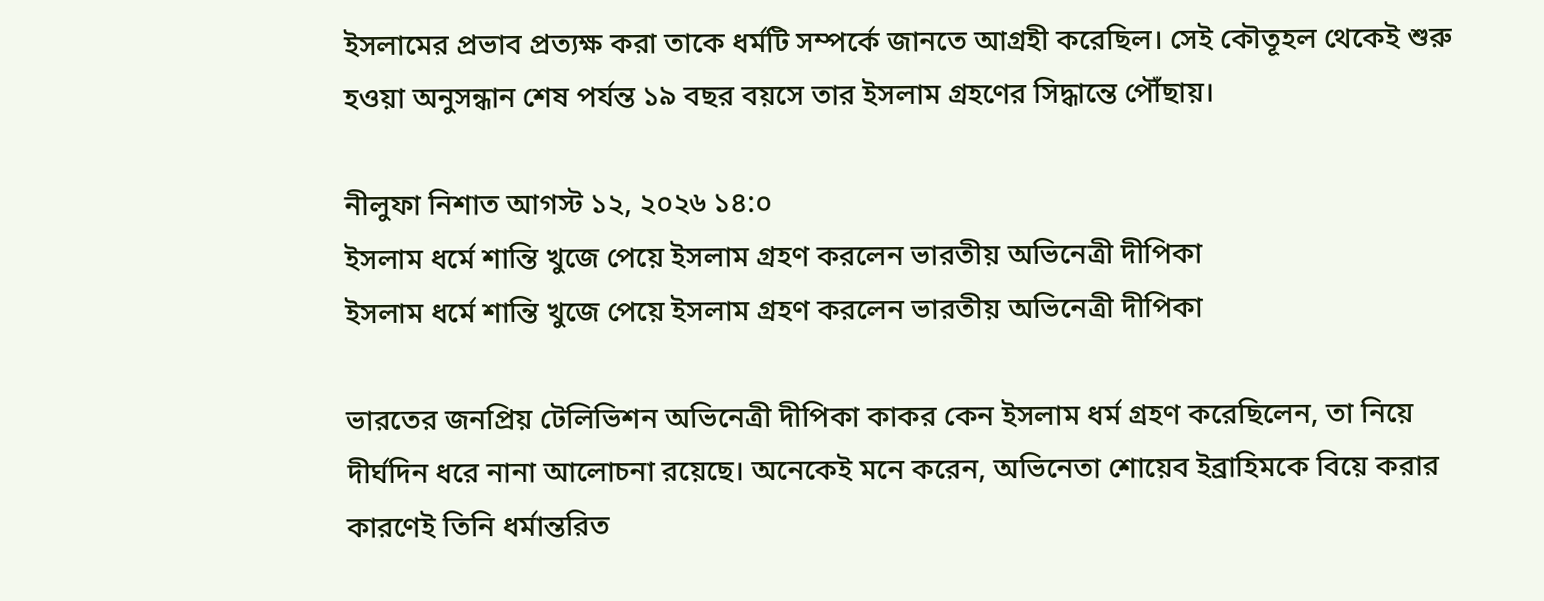ইসলামের প্রভাব প্রত্যক্ষ করা তাকে ধর্মটি সম্পর্কে জানতে আগ্রহী করেছিল। সেই কৌতূহল থেকেই শুরু হওয়া অনুসন্ধান শেষ পর্যন্ত ১৯ বছর বয়সে তার ইসলাম গ্রহণের সিদ্ধান্তে পৌঁছায়।

নীলুফা নিশাত আগস্ট ১২, ২০২৬ ১৪:০
ইসলাম ধর্মে শান্তি খুজে পেয়ে ইসলাম গ্রহণ করলেন ভারতীয় অভিনেত্রী দীপিকা
ইসলাম ধর্মে শান্তি খুজে পেয়ে ইসলাম গ্রহণ করলেন ভারতীয় অভিনেত্রী দীপিকা

ভারতের জনপ্রিয় টেলিভিশন অভিনেত্রী দীপিকা কাকর কেন ইসলাম ধর্ম গ্রহণ করেছিলেন, তা নিয়ে দীর্ঘদিন ধরে নানা আলোচনা রয়েছে। অনেকেই মনে করেন, অভিনেতা শোয়েব ইব্রাহিমকে বিয়ে করার কারণেই তিনি ধর্মান্তরিত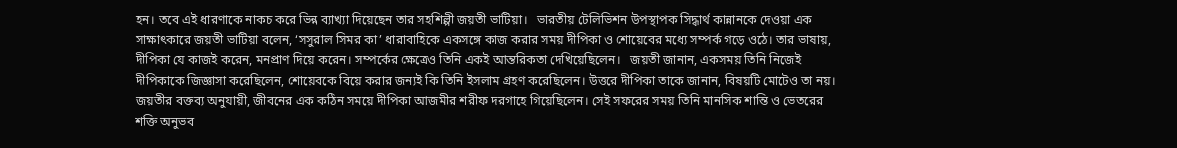হন। তবে এই ধারণাকে নাকচ করে ভিন্ন ব্যাখ্যা দিয়েছেন তার সহশিল্পী জয়তী ভাটিয়া।   ভারতীয় টেলিভিশন উপস্থাপক সিদ্ধার্থ কান্নানকে দেওয়া এক সাক্ষাৎকারে জয়তী ভাটিয়া বলেন, ‘সসুরাল সিমর কা’ ধারাবাহিকে একসঙ্গে কাজ করার সময় দীপিকা ও শোয়েবের মধ্যে সম্পর্ক গড়ে ওঠে। তার ভাষায়, দীপিকা যে কাজই করেন, মনপ্রাণ দিয়ে করেন। সম্পর্কের ক্ষেত্রেও তিনি একই আন্তরিকতা দেখিয়েছিলেন।   জয়তী জানান, একসময় তিনি নিজেই দীপিকাকে জিজ্ঞাসা করেছিলেন, শোয়েবকে বিয়ে করার জন্যই কি তিনি ইসলাম গ্রহণ করেছিলেন। উত্তরে দীপিকা তাকে জানান, বিষয়টি মোটেও তা নয়।   জয়তীর বক্তব্য অনুযায়ী, জীবনের এক কঠিন সময়ে দীপিকা আজমীর শরীফ দরগাহে গিয়েছিলেন। সেই সফরের সময় তিনি মানসিক শান্তি ও ভেতরের শক্তি অনুভব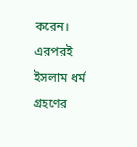করেন। এরপরই ইসলাম ধর্ম গ্রহণের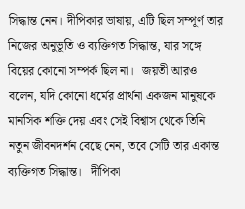সিদ্ধান্ত নেন। দীপিকার ভাষায়, এটি ছিল সম্পূর্ণ তার নিজের অনুভূতি ও ব্যক্তিগত সিদ্ধান্ত, যার সঙ্গে বিয়ের কোনো সম্পর্ক ছিল না।   জয়তী আরও বলেন, যদি কোনো ধর্মের প্রার্থনা একজন মানুষকে মানসিক শক্তি দেয় এবং সেই বিশ্বাস থেকে তিনি নতুন জীবনদর্শন বেছে নেন, তবে সেটি তার একান্ত ব্যক্তিগত সিদ্ধান্ত।   দীপিকা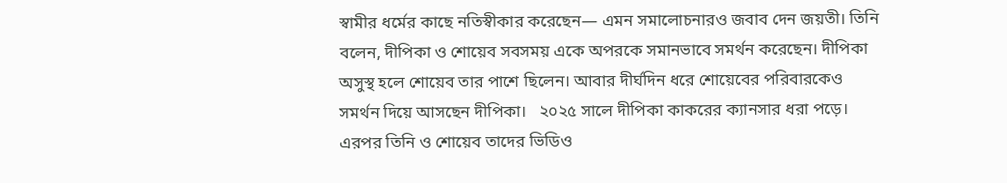স্বামীর ধর্মের কাছে নতিস্বীকার করেছেন— এমন সমালোচনারও জবাব দেন জয়তী। তিনি বলেন, দীপিকা ও শোয়েব সবসময় একে অপরকে সমানভাবে সমর্থন করেছেন। দীপিকা অসুস্থ হলে শোয়েব তার পাশে ছিলেন। আবার দীর্ঘদিন ধরে শোয়েবের পরিবারকেও সমর্থন দিয়ে আসছেন দীপিকা।   ২০২৫ সালে দীপিকা কাকরের ক্যানসার ধরা পড়ে। এরপর তিনি ও শোয়েব তাদের ভিডিও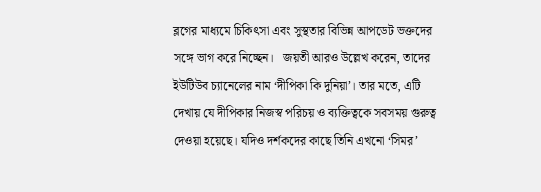ব্লগের মাধ্যমে চিকিৎসা এবং সুস্থতার বিভিন্ন আপডেট ভক্তদের সঙ্গে ভাগ করে নিচ্ছেন।   জয়তী আরও উল্লেখ করেন, তাদের ইউটিউব চ্যানেলের নাম ‘দীপিকা কি দুনিয়া’। তার মতে, এটি দেখায় যে দীপিকার নিজস্ব পরিচয় ও ব্যক্তিত্বকে সবসময় গুরুত্ব দেওয়া হয়েছে। যদিও দর্শকদের কাছে তিনি এখনো ‘সিমর’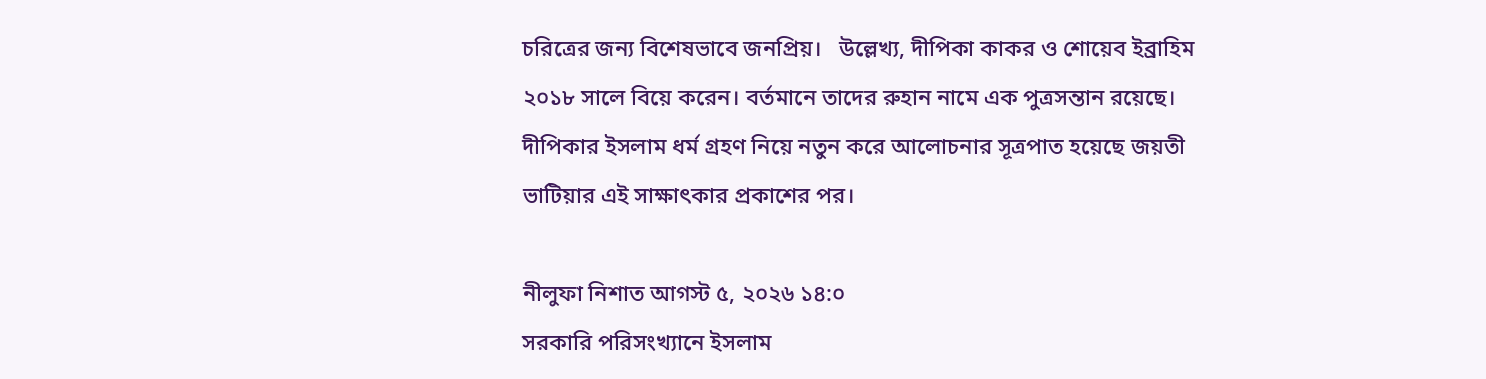চরিত্রের জন্য বিশেষভাবে জনপ্রিয়।   উল্লেখ্য, দীপিকা কাকর ও শোয়েব ইব্রাহিম ২০১৮ সালে বিয়ে করেন। বর্তমানে তাদের রুহান নামে এক পুত্রসন্তান রয়েছে। দীপিকার ইসলাম ধর্ম গ্রহণ নিয়ে নতুন করে আলোচনার সূত্রপাত হয়েছে জয়তী ভাটিয়ার এই সাক্ষাৎকার প্রকাশের পর।

নীলুফা নিশাত আগস্ট ৫, ২০২৬ ১৪:০
সরকারি পরিসংখ্যানে ইসলাম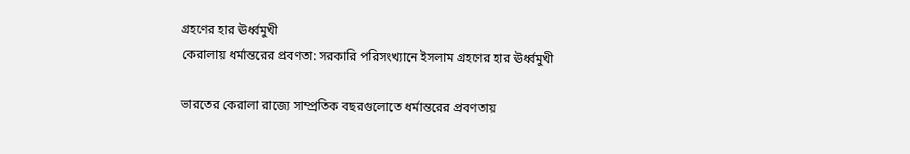গ্রহণের হার ঊর্ধ্বমুখী
কেরালায় ধর্মান্তরের প্রবণতা: সরকারি পরিসংখ্যানে ইসলাম গ্রহণের হার ঊর্ধ্বমুখী

ভারতের কেরালা রাজ্যে সাম্প্রতিক বছরগুলোতে ধর্মান্তরের প্রবণতায়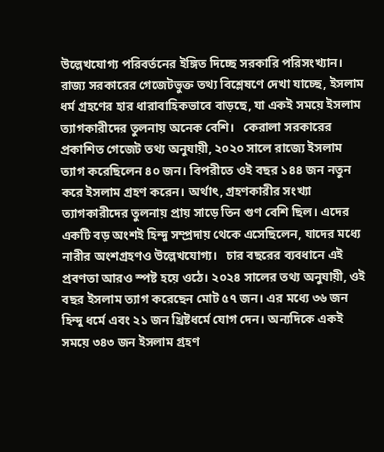উল্লেখযোগ্য পরিবর্তনের ইঙ্গিত দিচ্ছে সরকারি পরিসংখ্যান। রাজ্য সরকারের গেজেটভুক্ত তথ্য বিশ্লেষণে দেখা যাচ্ছে, ইসলাম ধর্ম গ্রহণের হার ধারাবাহিকভাবে বাড়ছে, যা একই সময়ে ইসলাম ত্যাগকারীদের তুলনায় অনেক বেশি।   কেরালা সরকারের প্রকাশিত গেজেট তথ্য অনুযায়ী, ২০২০ সালে রাজ্যে ইসলাম ত্যাগ করেছিলেন ৪০ জন। বিপরীতে ওই বছর ১৪৪ জন নতুন করে ইসলাম গ্রহণ করেন। অর্থাৎ, গ্রহণকারীর সংখ্যা ত্যাগকারীদের তুলনায় প্রায় সাড়ে তিন গুণ বেশি ছিল। এদের একটি বড় অংশই হিন্দু সম্প্রদায় থেকে এসেছিলেন, যাদের মধ্যে নারীর অংশগ্রহণও উল্লেখযোগ্য।   চার বছরের ব্যবধানে এই প্রবণতা আরও স্পষ্ট হয়ে ওঠে। ২০২৪ সালের তথ্য অনুযায়ী, ওই বছর ইসলাম ত্যাগ করেছেন মোট ৫৭ জন। এর মধ্যে ৩৬ জন হিন্দু ধর্মে এবং ২১ জন খ্রিষ্টধর্মে যোগ দেন। অন্যদিকে একই সময়ে ৩৪৩ জন ইসলাম গ্রহণ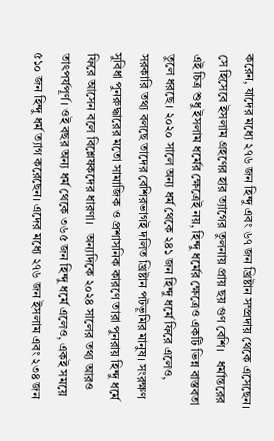করেন, যাদের মধ্যে ২৭৬ জন হিন্দু এবং ৬৭ জন খ্রিষ্টান সম্প্রদায় থেকে এসেছেন। সে হিসেবে ইসলাম গ্রহণের হার ত্যাগের তুলনায় প্রায় ছয় গুণ বেশি।   ধর্মান্তরের এই চিত্র শুধু ইসলাম ধর্মের ক্ষেত্রেই নয়, হিন্দু ধর্মের ক্ষেত্রেও একটি ভিন্ন বাস্তবতা তুলে ধরছে। ২০২০ সালে অন্য ধর্ম থেকে ২৪১ জন হিন্দু ধর্মে ফিরে এলেও, সরকারি তথ্য বলছে তাদের বেশিরভাগই দলিত খ্রিষ্টান পটভূমির মানুষ। সংরক্ষণ সুবিধা পুনরুদ্ধারের মতো সামাজিক ও প্রশাসনিক কারণে তারা পুনরায় হিন্দু ধর্মে ফিরে আসেন বলে বিশ্লেষকদের ধারণা।   অন্যদিকে ২০২৪ সালের তথ্য আরও তাৎপর্যপূর্ণ। ওই বছর অন্য ধর্ম থেকে ৩৬৫ জন হিন্দু ধর্মে এলেও, একই সময়ে ৫১০ জন হিন্দু ধর্ম ত্যাগ করেছেন। এদের মধ্যে ২৭৬ জন ইসলাম এবং ২৩৪ জন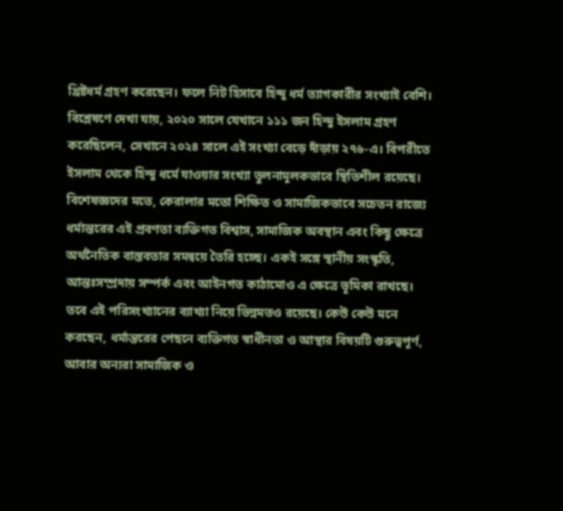খ্রিষ্টধর্ম গ্রহণ করেছেন। ফলে নিট হিসাবে হিন্দু ধর্ম ত্যাগকারীর সংখ্যাই বেশি।   বিশ্লেষণে দেখা যায়, ২০২০ সালে যেখানে ১১১ জন হিন্দু ইসলাম গ্রহণ করেছিলেন, সেখানে ২০২৪ সালে এই সংখ্যা বেড়ে দাঁড়ায় ২৭৬-এ। বিপরীতে ইসলাম থেকে হিন্দু ধর্মে যাওয়ার সংখ্যা তুলনামূলকভাবে স্থিতিশীল রয়েছে।   বিশেষজ্ঞদের মতে, কেরালার মতো শিক্ষিত ও সামাজিকভাবে সচেতন রাজ্যে ধর্মান্তরের এই প্রবণতা ব্যক্তিগত বিশ্বাস, সামাজিক অবস্থান এবং কিছু ক্ষেত্রে অর্থনৈতিক বাস্তবতার সমন্বয়ে তৈরি হচ্ছে। একই সঙ্গে স্থানীয় সংস্কৃতি, আন্তঃসম্প্রদায় সম্পর্ক এবং আইনগত কাঠামোও এ ক্ষেত্রে ভূমিকা রাখছে।   তবে এই পরিসংখ্যানের ব্যাখ্যা নিয়ে ভিন্নমতও রয়েছে। কেউ কেউ মনে করছেন, ধর্মান্তরের পেছনে ব্যক্তিগত স্বাধীনতা ও আস্থার বিষয়টি গুরুত্বপূর্ণ, আবার অন্যরা সামাজিক ও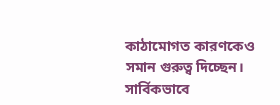কাঠামোগত কারণকেও সমান গুরুত্ব দিচ্ছেন।   সার্বিকভাবে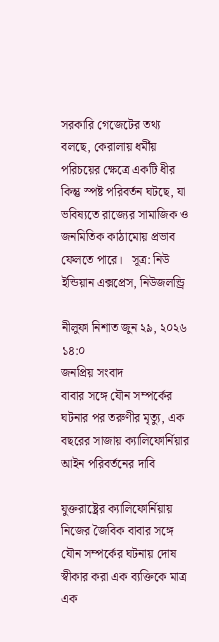সরকারি গেজেটের তথ্য বলছে, কেরালায় ধর্মীয় পরিচয়ের ক্ষেত্রে একটি ধীর কিন্তু স্পষ্ট পরিবর্তন ঘটছে, যা ভবিষ্যতে রাজ্যের সামাজিক ও জনমিতিক কাঠামোয় প্রভাব ফেলতে পারে।   সূত্র: নিউ ইন্ডিয়ান এক্সপ্রেস, নিউজলন্ড্রি

নীলুফা নিশাত জুন ২৯, ২০২৬ ১৪:০
জনপ্রিয় সংবাদ
বাবার সঙ্গে যৌন সম্পর্কের ঘটনার পর তরুণীর মৃত্যু, এক বছরের সাজায় ক্যালিফোর্নিয়ার আইন পরিবর্তনের দাবি

যুক্তরাষ্ট্রের ক্যালিফোর্নিয়ায় নিজের জৈবিক বাবার সঙ্গে যৌন সম্পর্কের ঘটনায় দোষ স্বীকার করা এক ব্যক্তিকে মাত্র এক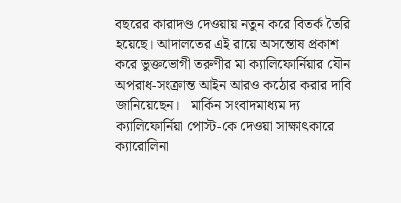বছরের কারাদণ্ড দেওয়ায় নতুন করে বিতর্ক তৈরি হয়েছে। আদালতের এই রায়ে অসন্তোষ প্রকাশ করে ভুক্তভোগী তরুণীর মা ক্যালিফোর্নিয়ার যৌন অপরাধ-সংক্রান্ত আইন আরও কঠোর করার দাবি জানিয়েছেন।   মার্কিন সংবাদমাধ্যম দ্য ক্যালিফোর্নিয়া পোস্ট-কে দেওয়া সাক্ষাৎকারে ক্যারোলিনা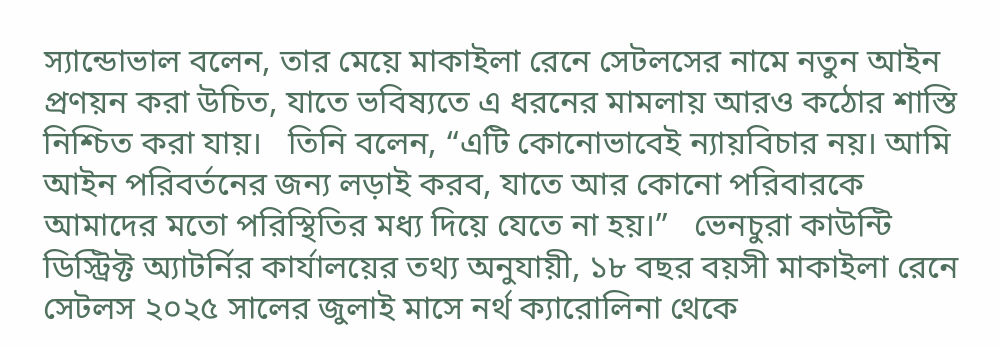স্যান্ডোভাল বলেন, তার মেয়ে মাকাইলা রেনে সেটলসের নামে নতুন আইন প্রণয়ন করা উচিত, যাতে ভবিষ্যতে এ ধরনের মামলায় আরও কঠোর শাস্তি নিশ্চিত করা যায়।   তিনি বলেন, “এটি কোনোভাবেই ন্যায়বিচার নয়। আমি আইন পরিবর্তনের জন্য লড়াই করব, যাতে আর কোনো পরিবারকে আমাদের মতো পরিস্থিতির মধ্য দিয়ে যেতে না হয়।”   ভেনচুরা কাউন্টি ডিস্ট্রিক্ট অ্যাটর্নির কার্যালয়ের তথ্য অনুযায়ী, ১৮ বছর বয়সী মাকাইলা রেনে সেটলস ২০২৫ সালের জুলাই মাসে নর্থ ক্যারোলিনা থেকে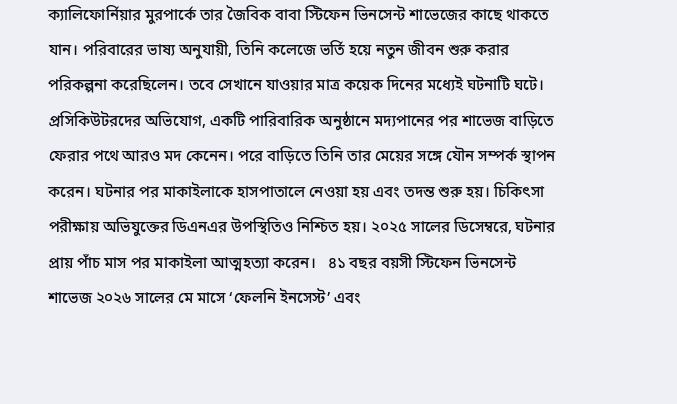ক্যালিফোর্নিয়ার মুরপার্কে তার জৈবিক বাবা স্টিফেন ভিনসেন্ট শাভেজের কাছে থাকতে যান। পরিবারের ভাষ্য অনুযায়ী, তিনি কলেজে ভর্তি হয়ে নতুন জীবন শুরু করার পরিকল্পনা করেছিলেন। তবে সেখানে যাওয়ার মাত্র কয়েক দিনের মধ্যেই ঘটনাটি ঘটে।   প্রসিকিউটরদের অভিযোগ, একটি পারিবারিক অনুষ্ঠানে মদ্যপানের পর শাভেজ বাড়িতে ফেরার পথে আরও মদ কেনেন। পরে বাড়িতে তিনি তার মেয়ের সঙ্গে যৌন সম্পর্ক স্থাপন করেন। ঘটনার পর মাকাইলাকে হাসপাতালে নেওয়া হয় এবং তদন্ত শুরু হয়। চিকিৎসা পরীক্ষায় অভিযুক্তের ডিএনএর উপস্থিতিও নিশ্চিত হয়। ২০২৫ সালের ডিসেম্বরে, ঘটনার প্রায় পাঁচ মাস পর মাকাইলা আত্মহত্যা করেন।   ৪১ বছর বয়সী স্টিফেন ভিনসেন্ট শাভেজ ২০২৬ সালের মে মাসে ‘ফেলনি ইনসেস্ট’ এবং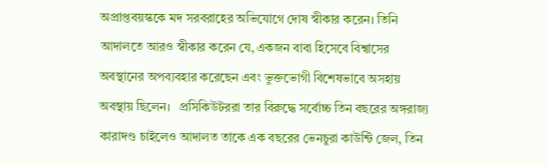অপ্রাপ্তবয়স্ককে মদ সরবরাহের অভিযোগে দোষ স্বীকার করেন। তিনি আদালতে আরও স্বীকার করেন যে, একজন বাবা হিসেবে বিশ্বাসের অবস্থানের অপব্যবহার করেছেন এবং ভুক্তভোগী বিশেষভাবে অসহায় অবস্থায় ছিলেন।   প্রসিকিউটররা তার বিরুদ্ধে সর্বোচ্চ তিন বছরের অঙ্গরাজ্য কারাদণ্ড চাইলেও আদালত তাকে এক বছরের ভেনচুরা কাউন্টি জেল, তিন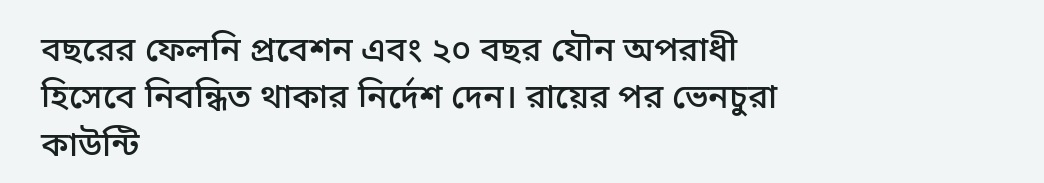বছরের ফেলনি প্রবেশন এবং ২০ বছর যৌন অপরাধী হিসেবে নিবন্ধিত থাকার নির্দেশ দেন। রায়ের পর ভেনচুরা কাউন্টি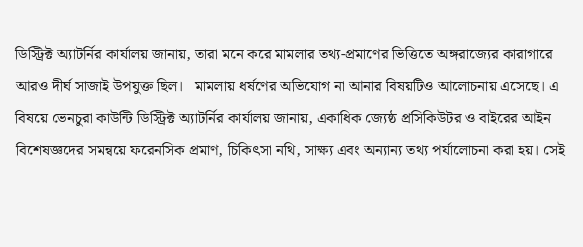ডিস্ট্রিক্ট অ্যাটর্নির কার্যালয় জানায়, তারা মনে করে মামলার তথ্য-প্রমাণের ভিত্তিতে অঙ্গরাজ্যের কারাগারে আরও দীর্ঘ সাজাই উপযুক্ত ছিল।   মামলায় ধর্ষণের অভিযোগ না আনার বিষয়টিও আলোচনায় এসেছে। এ বিষয়ে ভেনচুরা কাউন্টি ডিস্ট্রিক্ট অ্যাটর্নির কার্যালয় জানায়, একাধিক জ্যেষ্ঠ প্রসিকিউটর ও বাইরের আইন বিশেষজ্ঞদের সমন্বয়ে ফরেনসিক প্রমাণ, চিকিৎসা নথি, সাক্ষ্য এবং অন্যান্য তথ্য পর্যালোচনা করা হয়। সেই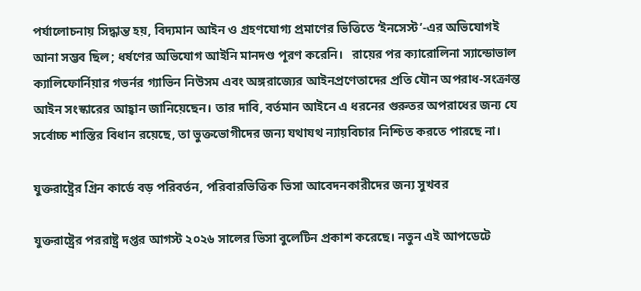পর্যালোচনায় সিদ্ধান্ত হয়, বিদ্যমান আইন ও গ্রহণযোগ্য প্রমাণের ভিত্তিতে ‘ইনসেস্ট’-এর অভিযোগই আনা সম্ভব ছিল; ধর্ষণের অভিযোগ আইনি মানদণ্ড পূরণ করেনি।   রায়ের পর ক্যারোলিনা স্যান্ডোভাল ক্যালিফোর্নিয়ার গভর্নর গ্যাভিন নিউসম এবং অঙ্গরাজ্যের আইনপ্রণেতাদের প্রতি যৌন অপরাধ-সংক্রান্ত আইন সংস্কারের আহ্বান জানিয়েছেন। তার দাবি, বর্তমান আইনে এ ধরনের গুরুতর অপরাধের জন্য যে সর্বোচ্চ শাস্তির বিধান রয়েছে, তা ভুক্তভোগীদের জন্য যথাযথ ন্যায়বিচার নিশ্চিত করতে পারছে না।

যুক্তরাষ্ট্রের গ্রিন কার্ডে বড় পরিবর্তন, পরিবারভিত্তিক ভিসা আবেদনকারীদের জন্য সুখবর

যুক্তরাষ্ট্রের পররাষ্ট্র দপ্তর আগস্ট ২০২৬ সালের ভিসা বুলেটিন প্রকাশ করেছে। নতুন এই আপডেটে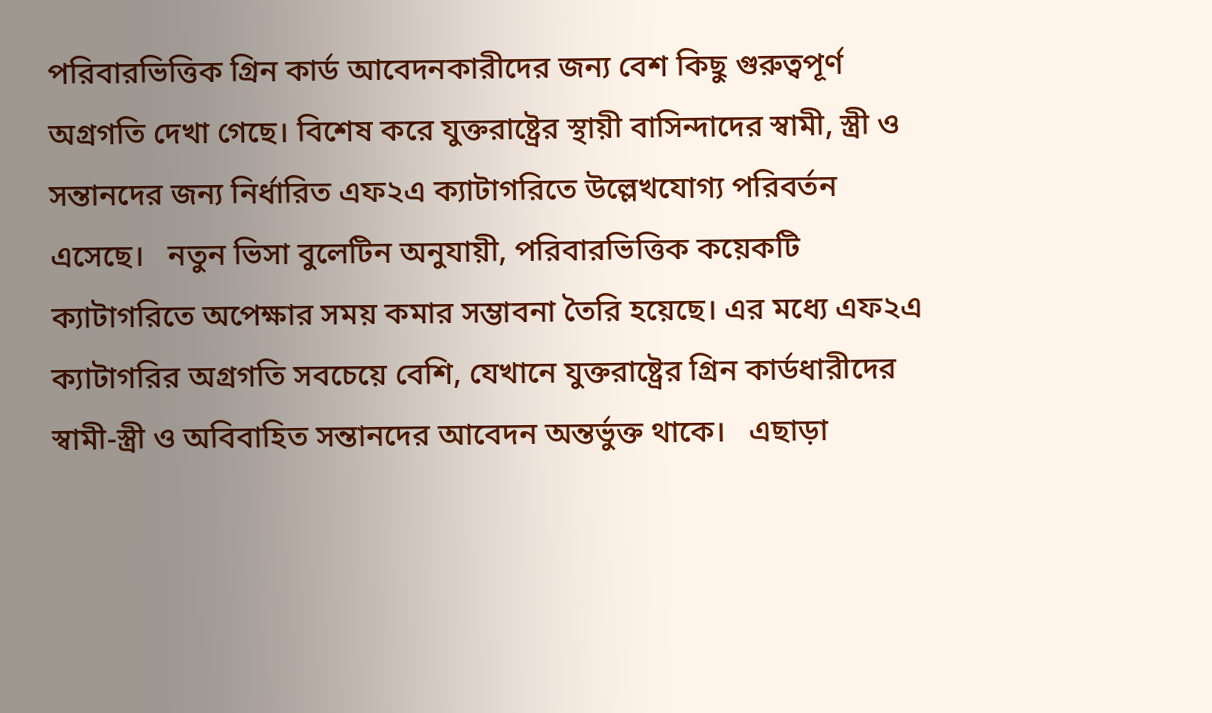পরিবারভিত্তিক গ্রিন কার্ড আবেদনকারীদের জন্য বেশ কিছু গুরুত্বপূর্ণ অগ্রগতি দেখা গেছে। বিশেষ করে যুক্তরাষ্ট্রের স্থায়ী বাসিন্দাদের স্বামী, স্ত্রী ও সন্তানদের জন্য নির্ধারিত এফ২এ ক্যাটাগরিতে উল্লেখযোগ্য পরিবর্তন এসেছে।   নতুন ভিসা বুলেটিন অনুযায়ী, পরিবারভিত্তিক কয়েকটি ক্যাটাগরিতে অপেক্ষার সময় কমার সম্ভাবনা তৈরি হয়েছে। এর মধ্যে এফ২এ ক্যাটাগরির অগ্রগতি সবচেয়ে বেশি, যেখানে যুক্তরাষ্ট্রের গ্রিন কার্ডধারীদের স্বামী-স্ত্রী ও অবিবাহিত সন্তানদের আবেদন অন্তর্ভুক্ত থাকে।   এছাড়া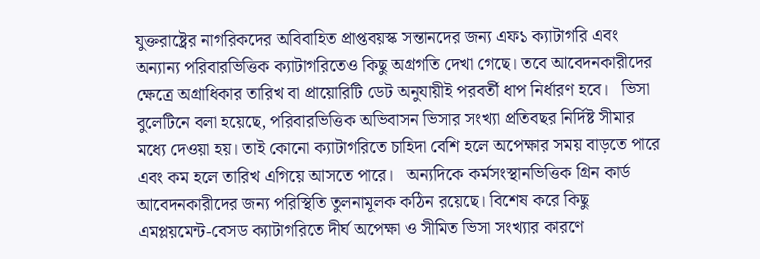যুক্তরাষ্ট্রের নাগরিকদের অবিবাহিত প্রাপ্তবয়স্ক সন্তানদের জন্য এফ১ ক্যাটাগরি এবং অন্যান্য পরিবারভিত্তিক ক্যাটাগরিতেও কিছু অগ্রগতি দেখা গেছে। তবে আবেদনকারীদের ক্ষেত্রে অগ্রাধিকার তারিখ বা প্রায়োরিটি ডেট অনুযায়ীই পরবর্তী ধাপ নির্ধারণ হবে।   ভিসা বুলেটিনে বলা হয়েছে, পরিবারভিত্তিক অভিবাসন ভিসার সংখ্যা প্রতিবছর নির্দিষ্ট সীমার মধ্যে দেওয়া হয়। তাই কোনো ক্যাটাগরিতে চাহিদা বেশি হলে অপেক্ষার সময় বাড়তে পারে এবং কম হলে তারিখ এগিয়ে আসতে পারে।   অন্যদিকে কর্মসংস্থানভিত্তিক গ্রিন কার্ড আবেদনকারীদের জন্য পরিস্থিতি তুলনামূলক কঠিন রয়েছে। বিশেষ করে কিছু এমপ্লয়মেন্ট-বেসড ক্যাটাগরিতে দীর্ঘ অপেক্ষা ও সীমিত ভিসা সংখ্যার কারণে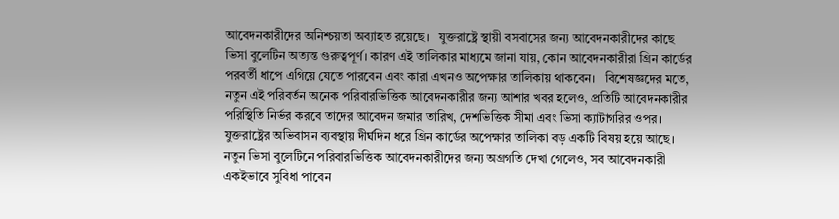আবেদনকারীদের অনিশ্চয়তা অব্যাহত রয়েছে।   যুক্তরাষ্ট্রে স্থায়ী বসবাসের জন্য আবেদনকারীদের কাছে ভিসা বুলেটিন অত্যন্ত গুরুত্বপূর্ণ। কারণ এই তালিকার মাধ্যমে জানা যায়, কোন আবেদনকারীরা গ্রিন কার্ডের পরবর্তী ধাপে এগিয়ে যেতে পারবেন এবং কারা এখনও অপেক্ষার তালিকায় থাকবেন।   বিশেষজ্ঞদের মতে, নতুন এই পরিবর্তন অনেক পরিবারভিত্তিক আবেদনকারীর জন্য আশার খবর হলেও, প্রতিটি আবেদনকারীর পরিস্থিতি নির্ভর করবে তাদের আবেদন জমার তারিখ, দেশভিত্তিক সীমা এবং ভিসা ক্যাটাগরির ওপর।   যুক্তরাষ্ট্রের অভিবাসন ব্যবস্থায় দীর্ঘদিন ধরে গ্রিন কার্ডের অপেক্ষার তালিকা বড় একটি বিষয় হয়ে আছে। নতুন ভিসা বুলেটিনে পরিবারভিত্তিক আবেদনকারীদের জন্য অগ্রগতি দেখা গেলেও, সব আবেদনকারী একইভাবে সুবিধা পাবেন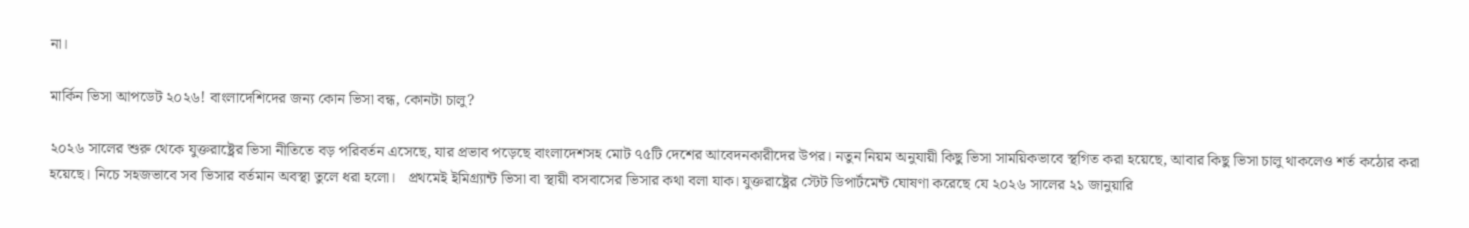না।

মার্কিন ভিসা আপডেট ২০২৬! বাংলাদেশিদের জন্য কোন ভিসা বন্ধ, কোনটা চালু?

২০২৬ সালের শুরু থেকে যুক্তরাষ্ট্রের ভিসা নীতিতে বড় পরিবর্তন এসেছে, যার প্রভাব পড়েছে বাংলাদেশসহ মোট ৭৫টি দেশের আবেদনকারীদের উপর। নতুন নিয়ম অনুযায়ী কিছু ভিসা সাময়িকভাবে স্থগিত করা হয়েছে, আবার কিছু ভিসা চালু থাকলেও শর্ত কঠোর করা হয়েছে। নিচে সহজভাবে সব ভিসার বর্তমান অবস্থা তুলে ধরা হলো।   প্রথমেই ইমিগ্র্যান্ট ভিসা বা স্থায়ী বসবাসের ভিসার কথা বলা যাক। যুক্তরাষ্ট্রের স্টেট ডিপার্টমেন্ট ঘোষণা করেছে যে ২০২৬ সালের ২১ জানুয়ারি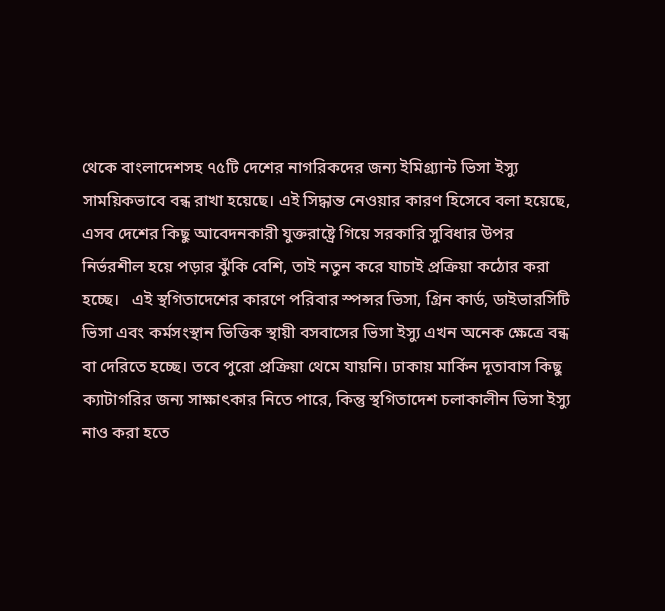থেকে বাংলাদেশসহ ৭৫টি দেশের নাগরিকদের জন্য ইমিগ্র্যান্ট ভিসা ইস্যু সাময়িকভাবে বন্ধ রাখা হয়েছে। এই সিদ্ধান্ত নেওয়ার কারণ হিসেবে বলা হয়েছে, এসব দেশের কিছু আবেদনকারী যুক্তরাষ্ট্রে গিয়ে সরকারি সুবিধার উপর নির্ভরশীল হয়ে পড়ার ঝুঁকি বেশি, তাই নতুন করে যাচাই প্রক্রিয়া কঠোর করা হচ্ছে।   এই স্থগিতাদেশের কারণে পরিবার স্পন্সর ভিসা, গ্রিন কার্ড, ডাইভারসিটি ভিসা এবং কর্মসংস্থান ভিত্তিক স্থায়ী বসবাসের ভিসা ইস্যু এখন অনেক ক্ষেত্রে বন্ধ বা দেরিতে হচ্ছে। তবে পুরো প্রক্রিয়া থেমে যায়নি। ঢাকায় মার্কিন দূতাবাস কিছু ক্যাটাগরির জন্য সাক্ষাৎকার নিতে পারে, কিন্তু স্থগিতাদেশ চলাকালীন ভিসা ইস্যু নাও করা হতে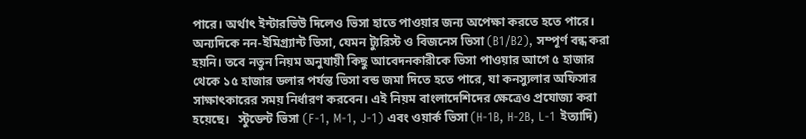পারে। অর্থাৎ ইন্টারভিউ দিলেও ভিসা হাতে পাওয়ার জন্য অপেক্ষা করতে হতে পারে।   অন্যদিকে নন-ইমিগ্র্যান্ট ভিসা, যেমন ট্যুরিস্ট ও বিজনেস ভিসা (B1/B2), সম্পূর্ণ বন্ধ করা হয়নি। তবে নতুন নিয়ম অনুযায়ী কিছু আবেদনকারীকে ভিসা পাওয়ার আগে ৫ হাজার থেকে ১৫ হাজার ডলার পর্যন্ত ভিসা বন্ড জমা দিতে হতে পারে, যা কনস্যুলার অফিসার সাক্ষাৎকারের সময় নির্ধারণ করবেন। এই নিয়ম বাংলাদেশিদের ক্ষেত্রেও প্রযোজ্য করা হয়েছে।   স্টুডেন্ট ভিসা (F-1, M-1, J-1) এবং ওয়ার্ক ভিসা (H-1B, H-2B, L-1 ইত্যাদি)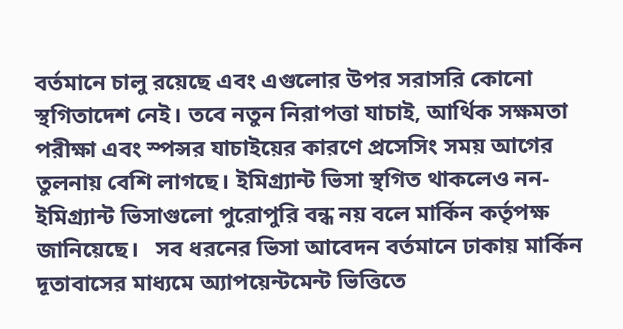বর্তমানে চালু রয়েছে এবং এগুলোর উপর সরাসরি কোনো স্থগিতাদেশ নেই। তবে নতুন নিরাপত্তা যাচাই, আর্থিক সক্ষমতা পরীক্ষা এবং স্পন্সর যাচাইয়ের কারণে প্রসেসিং সময় আগের তুলনায় বেশি লাগছে। ইমিগ্র্যান্ট ভিসা স্থগিত থাকলেও নন-ইমিগ্র্যান্ট ভিসাগুলো পুরোপুরি বন্ধ নয় বলে মার্কিন কর্তৃপক্ষ জানিয়েছে।   সব ধরনের ভিসা আবেদন বর্তমানে ঢাকায় মার্কিন দূতাবাসের মাধ্যমে অ্যাপয়েন্টমেন্ট ভিত্তিতে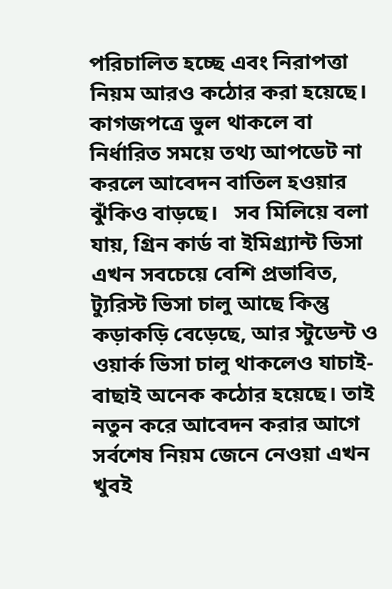পরিচালিত হচ্ছে এবং নিরাপত্তা নিয়ম আরও কঠোর করা হয়েছে। কাগজপত্রে ভুল থাকলে বা নির্ধারিত সময়ে তথ্য আপডেট না করলে আবেদন বাতিল হওয়ার ঝুঁকিও বাড়ছে।   সব মিলিয়ে বলা যায়, গ্রিন কার্ড বা ইমিগ্র্যান্ট ভিসা এখন সবচেয়ে বেশি প্রভাবিত, ট্যুরিস্ট ভিসা চালু আছে কিন্তু কড়াকড়ি বেড়েছে, আর স্টুডেন্ট ও ওয়ার্ক ভিসা চালু থাকলেও যাচাই-বাছাই অনেক কঠোর হয়েছে। তাই নতুন করে আবেদন করার আগে সর্বশেষ নিয়ম জেনে নেওয়া এখন খুবই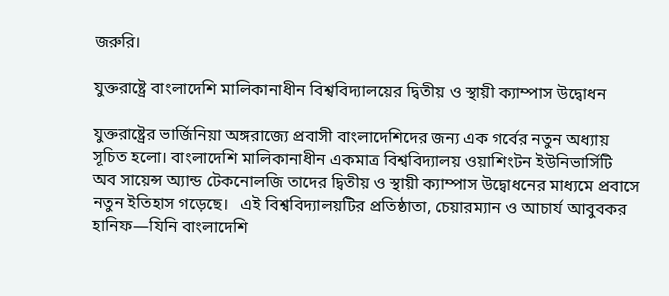জরুরি।

যুক্তরাষ্ট্রে বাংলাদেশি মালিকানাধীন বিশ্ববিদ্যালয়ের দ্বিতীয় ও স্থায়ী ক্যাম্পাস উদ্বোধন

যুক্তরাষ্ট্রের ভার্জিনিয়া অঙ্গরাজ্যে প্রবাসী বাংলাদেশিদের জন্য এক গর্বের নতুন অধ্যায় সূচিত হলো। বাংলাদেশি মালিকানাধীন একমাত্র বিশ্ববিদ্যালয় ওয়াশিংটন ইউনিভার্সিটি অব সায়েন্স অ্যান্ড টেকনোলজি তাদের দ্বিতীয় ও স্থায়ী ক্যাম্পাস উদ্বোধনের মাধ্যমে প্রবাসে নতুন ইতিহাস গড়েছে।   এই বিশ্ববিদ্যালয়টির প্রতিষ্ঠাতা, চেয়ারম্যান ও আচার্য আবুবকর হানিফ—যিনি বাংলাদেশি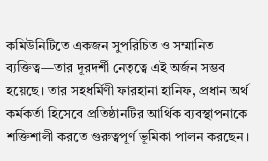কমিউনিটিতে একজন সুপরিচিত ও সম্মানিত ব্যক্তিত্ব—তার দূরদর্শী নেতৃত্বে এই অর্জন সম্ভব হয়েছে। তার সহধর্মিণী ফারহানা হানিফ, প্রধান অর্থ কর্মকর্তা হিসেবে প্রতিষ্ঠানটির আর্থিক ব্যবস্থাপনাকে শক্তিশালী করতে গুরুত্বপূর্ণ ভূমিকা পালন করছেন।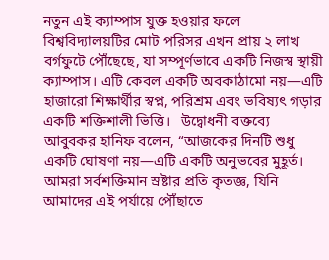নতুন এই ক্যাম্পাস যুক্ত হওয়ার ফলে বিশ্ববিদ্যালয়টির মোট পরিসর এখন প্রায় ২ লাখ বর্গফুটে পৌঁছেছে, যা সম্পূর্ণভাবে একটি নিজস্ব স্থায়ী ক্যাম্পাস। এটি কেবল একটি অবকাঠামো নয়—এটি হাজারো শিক্ষার্থীর স্বপ্ন, পরিশ্রম এবং ভবিষ্যৎ গড়ার একটি শক্তিশালী ভিত্তি।   উদ্বোধনী বক্তব্যে আবুবকর হানিফ বলেন, “আজকের দিনটি শুধু একটি ঘোষণা নয়—এটি একটি অনুভবের মুহূর্ত। আমরা সর্বশক্তিমান স্রষ্টার প্রতি কৃতজ্ঞ, যিনি আমাদের এই পর্যায়ে পৌঁছাতে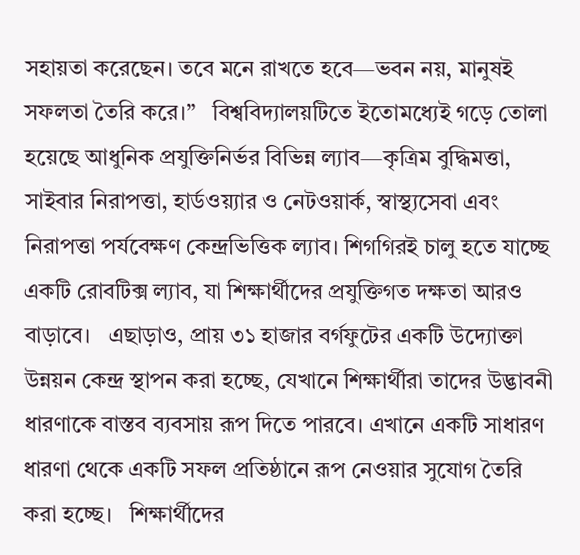সহায়তা করেছেন। তবে মনে রাখতে হবে—ভবন নয়, মানুষই সফলতা তৈরি করে।”   বিশ্ববিদ্যালয়টিতে ইতোমধ্যেই গড়ে তোলা হয়েছে আধুনিক প্রযুক্তিনির্ভর বিভিন্ন ল্যাব—কৃত্রিম বুদ্ধিমত্তা, সাইবার নিরাপত্তা, হার্ডওয়্যার ও নেটওয়ার্ক, স্বাস্থ্যসেবা এবং নিরাপত্তা পর্যবেক্ষণ কেন্দ্রভিত্তিক ল্যাব। শিগগিরই চালু হতে যাচ্ছে একটি রোবটিক্স ল্যাব, যা শিক্ষার্থীদের প্রযুক্তিগত দক্ষতা আরও বাড়াবে।   এছাড়াও, প্রায় ৩১ হাজার বর্গফুটের একটি উদ্যোক্তা উন্নয়ন কেন্দ্র স্থাপন করা হচ্ছে, যেখানে শিক্ষার্থীরা তাদের উদ্ভাবনী ধারণাকে বাস্তব ব্যবসায় রূপ দিতে পারবে। এখানে একটি সাধারণ ধারণা থেকে একটি সফল প্রতিষ্ঠানে রূপ নেওয়ার সুযোগ তৈরি করা হচ্ছে।   শিক্ষার্থীদের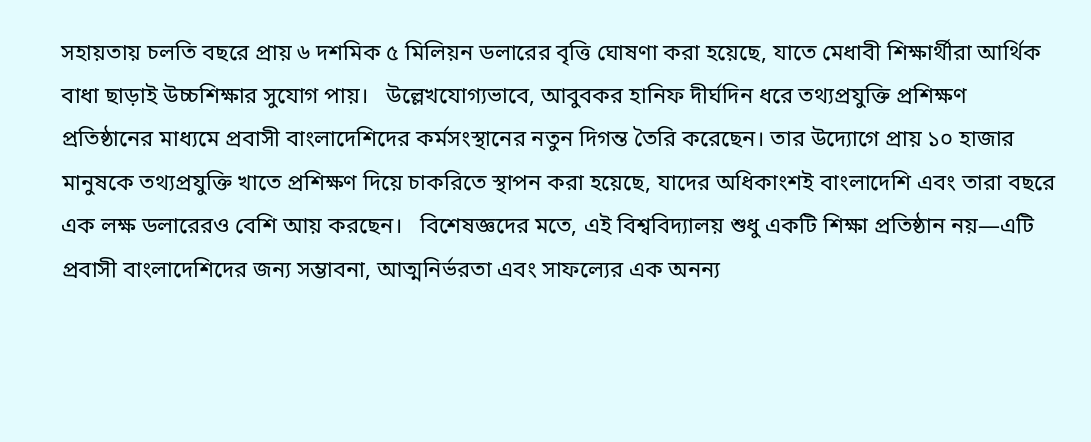সহায়তায় চলতি বছরে প্রায় ৬ দশমিক ৫ মিলিয়ন ডলারের বৃত্তি ঘোষণা করা হয়েছে, যাতে মেধাবী শিক্ষার্থীরা আর্থিক বাধা ছাড়াই উচ্চশিক্ষার সুযোগ পায়।   উল্লেখযোগ্যভাবে, আবুবকর হানিফ দীর্ঘদিন ধরে তথ্যপ্রযুক্তি প্রশিক্ষণ প্রতিষ্ঠানের মাধ্যমে প্রবাসী বাংলাদেশিদের কর্মসংস্থানের নতুন দিগন্ত তৈরি করেছেন। তার উদ্যোগে প্রায় ১০ হাজার মানুষকে তথ্যপ্রযুক্তি খাতে প্রশিক্ষণ দিয়ে চাকরিতে স্থাপন করা হয়েছে, যাদের অধিকাংশই বাংলাদেশি এবং তারা বছরে এক লক্ষ ডলারেরও বেশি আয় করছেন।   বিশেষজ্ঞদের মতে, এই বিশ্ববিদ্যালয় শুধু একটি শিক্ষা প্রতিষ্ঠান নয়—এটি প্রবাসী বাংলাদেশিদের জন্য সম্ভাবনা, আত্মনির্ভরতা এবং সাফল্যের এক অনন্য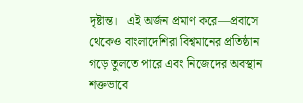দৃষ্টান্ত।   এই অর্জন প্রমাণ করে—প্রবাসে থেকেও বাংলাদেশিরা বিশ্বমানের প্রতিষ্ঠান গড়ে তুলতে পারে এবং নিজেদের অবস্থান শক্তভাবে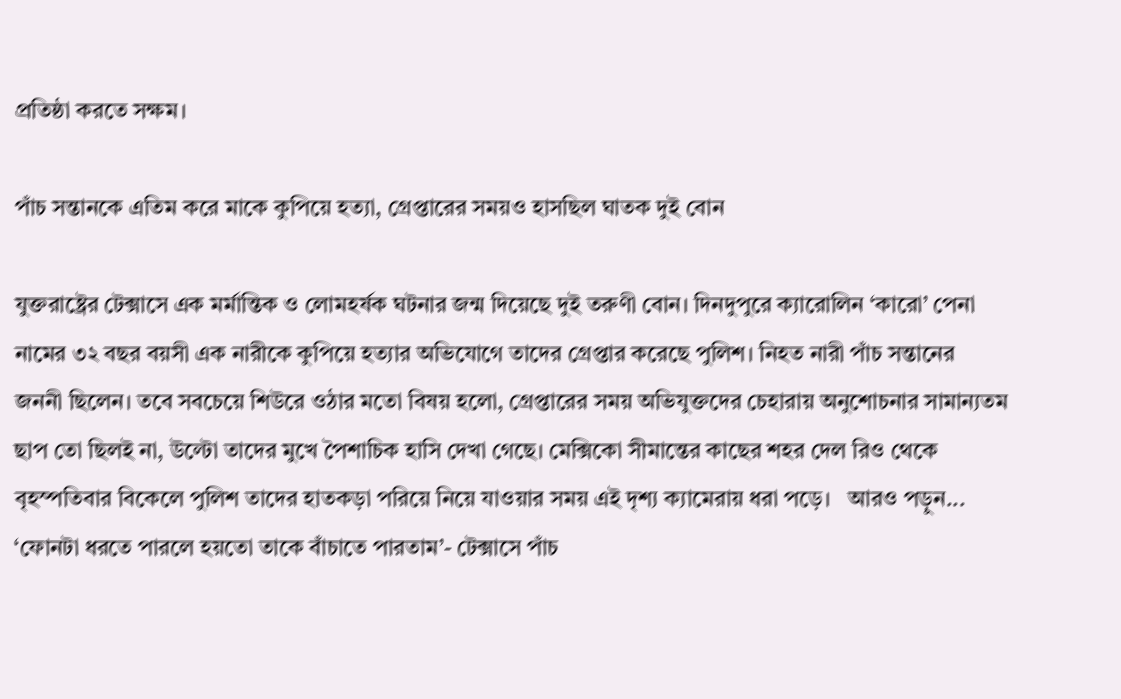প্রতিষ্ঠা করতে সক্ষম।

পাঁচ সন্তানকে এতিম করে মাকে কুপিয়ে হত্যা, গ্রেপ্তারের সময়ও হাসছিল ঘাতক দুই বোন

যুক্তরাষ্ট্রের টেক্সাসে এক মর্মান্তিক ও লোমহর্ষক ঘটনার জন্ম দিয়েছে দুই তরুণী বোন। দিনদুপুরে ক্যারোলিন ‘কারো’ পেনা নামের ৩২ বছর বয়সী এক নারীকে কুপিয়ে হত্যার অভিযোগে তাদের গ্রেপ্তার করেছে পুলিশ। নিহত নারী পাঁচ সন্তানের জননী ছিলেন। তবে সবচেয়ে শিউরে ওঠার মতো বিষয় হলো, গ্রেপ্তারের সময় অভিযুক্তদের চেহারায় অনুশোচনার সামান্যতম ছাপ তো ছিলই না, উল্টো তাদের মুখে পৈশাচিক হাসি দেখা গেছে। মেক্সিকো সীমান্তের কাছের শহর দেল রিও থেকে বৃহস্পতিবার বিকেলে পুলিশ তাদের হাতকড়া পরিয়ে নিয়ে যাওয়ার সময় এই দৃশ্য ক্যামেরায় ধরা পড়ে।   আরও পড়ুন... ‘ফোনটা ধরতে পারলে হয়তো তাকে বাঁচাতে পারতাম’- টেক্সাসে পাঁচ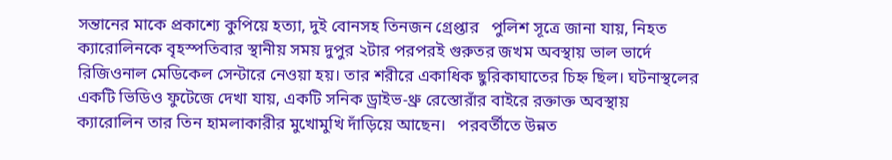সন্তানের মাকে প্রকাশ্যে কুপিয়ে হত্যা, দুই বোনসহ তিনজন গ্রেপ্তার   পুলিশ সূত্রে জানা যায়, নিহত ক্যারোলিনকে বৃহস্পতিবার স্থানীয় সময় দুপুর ২টার পরপরই গুরুতর জখম অবস্থায় ভাল ভার্দে রিজিওনাল মেডিকেল সেন্টারে নেওয়া হয়। তার শরীরে একাধিক ছুরিকাঘাতের চিহ্ন ছিল। ঘটনাস্থলের একটি ভিডিও ফুটেজে দেখা যায়, একটি সনিক ড্রাইভ-থ্রু রেস্তোরাঁর বাইরে রক্তাক্ত অবস্থায় ক্যারোলিন তার তিন হামলাকারীর মুখোমুখি দাঁড়িয়ে আছেন।   পরবর্তীতে উন্নত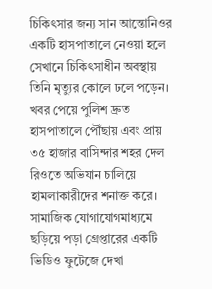চিকিৎসার জন্য সান আন্তোনিওর একটি হাসপাতালে নেওয়া হলে সেখানে চিকিৎসাধীন অবস্থায় তিনি মৃত্যুর কোলে ঢলে পড়েন। খবর পেয়ে পুলিশ দ্রুত হাসপাতালে পৌঁছায় এবং প্রায় ৩৫ হাজার বাসিন্দার শহর দেল রিওতে অভিযান চালিয়ে হামলাকারীদের শনাক্ত করে।   সামাজিক যোগাযোগমাধ্যমে ছড়িয়ে পড়া গ্রেপ্তারের একটি ভিডিও ফুটেজে দেখা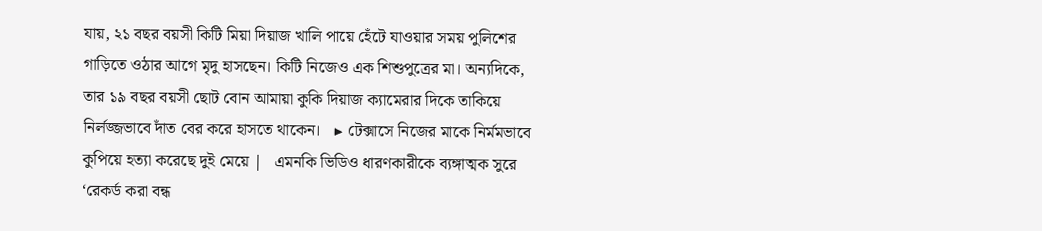যায়, ২১ বছর বয়সী কিটি মিয়া দিয়াজ খালি পায়ে হেঁটে যাওয়ার সময় পুলিশের গাড়িতে ওঠার আগে মৃদু হাসছেন। কিটি নিজেও এক শিশুপুত্রের মা। অন্যদিকে, তার ১৯ বছর বয়সী ছোট বোন আমায়া কুকি দিয়াজ ক্যামেরার দিকে তাকিয়ে নির্লজ্জভাবে দাঁত বের করে হাসতে থাকেন।   ▶ টেক্সাসে নিজের মাকে নির্মমভাবে কুপিয়ে হত্যা করেছে দুই মেয়ে |   এমনকি ভিডিও ধারণকারীকে ব্যঙ্গাত্মক সুরে ‘রেকর্ড করা বন্ধ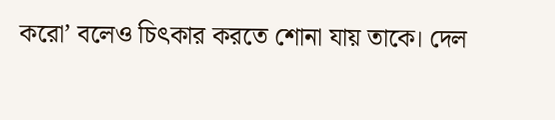করো’ বলেও চিৎকার করতে শোনা যায় তাকে। দেল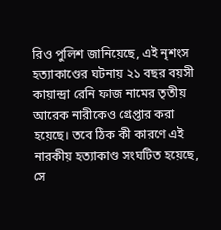রিও পুলিশ জানিয়েছে, এই নৃশংস হত্যাকাণ্ডের ঘটনায় ২১ বছর বয়সী কায়ান্দ্রা রেনি ফাজ নামের তৃতীয় আরেক নারীকেও গ্রেপ্তার করা হয়েছে। তবে ঠিক কী কারণে এই নারকীয় হত্যাকাণ্ড সংঘটিত হয়েছে, সে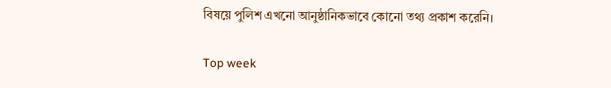বিষয়ে পুলিশ এখনো আনুষ্ঠানিকভাবে কোনো তথ্য প্রকাশ করেনি।

Top week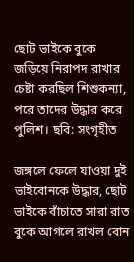ছোট ভাইকে বুকে জড়িয়ে নিরাপদ রাখার চেষ্টা করছিল শিশুকন্যা, পরে তাদের উদ্ধার করে পুলিশ। ছবি: সংগৃহীত

জঙ্গলে ফেলে যাওয়া দুই ভাইবোনকে উদ্ধার, ছোট ভাইকে বাঁচাতে সারা রাত বুকে আগলে রাখল বোন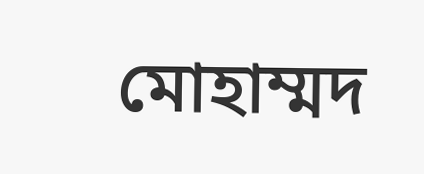মোহাম্মদ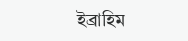ইব্রাহিম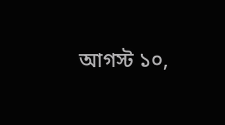আগস্ট ১০,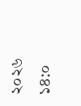২০২৬ ১৪:০